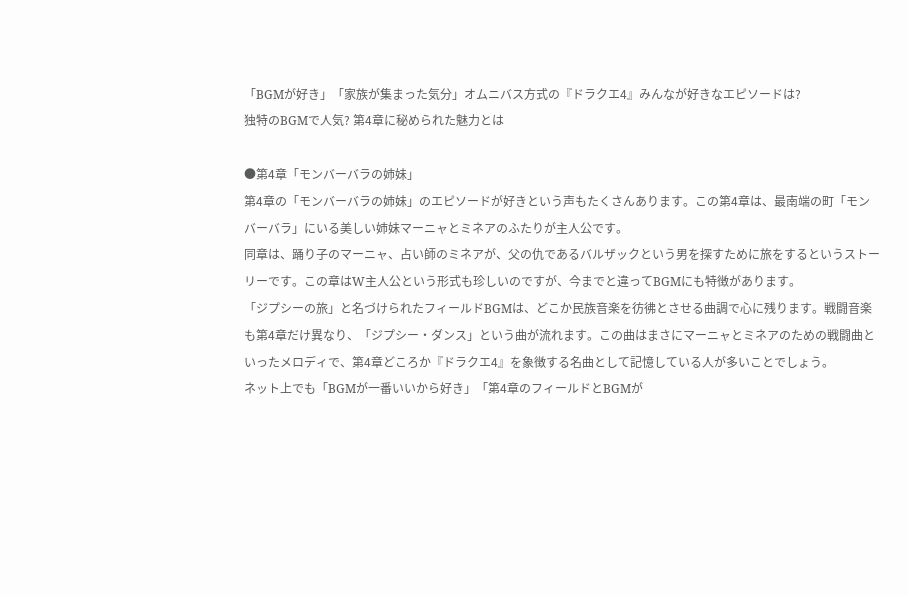「BGMが好き」「家族が集まった気分」オムニバス方式の『ドラクエ4』みんなが好きなエピソードは?
独特のBGMで人気? 第4章に秘められた魅力とは

●第4章「モンバーバラの姉妹」
第4章の「モンバーバラの姉妹」のエピソードが好きという声もたくさんあります。この第4章は、最南端の町「モンバーバラ」にいる美しい姉妹マーニャとミネアのふたりが主人公です。
同章は、踊り子のマーニャ、占い師のミネアが、父の仇であるバルザックという男を探すために旅をするというストーリーです。この章はW主人公という形式も珍しいのですが、今までと違ってBGMにも特徴があります。
「ジプシーの旅」と名づけられたフィールドBGMは、どこか民族音楽を彷彿とさせる曲調で心に残ります。戦闘音楽も第4章だけ異なり、「ジプシー・ダンス」という曲が流れます。この曲はまさにマーニャとミネアのための戦闘曲といったメロディで、第4章どころか『ドラクエ4』を象徴する名曲として記憶している人が多いことでしょう。
ネット上でも「BGMが一番いいから好き」「第4章のフィールドとBGMが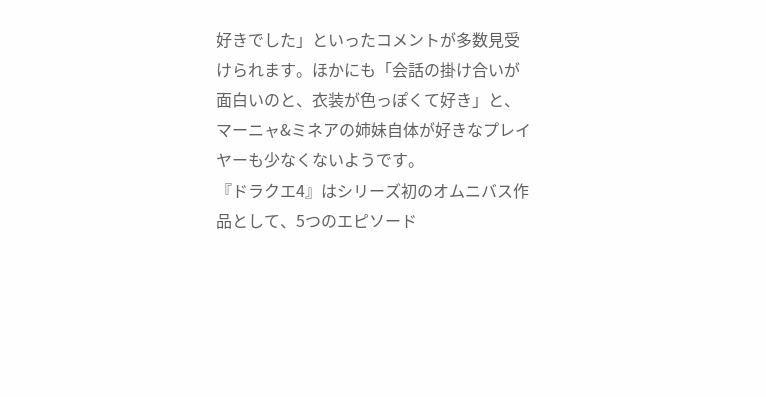好きでした」といったコメントが多数見受けられます。ほかにも「会話の掛け合いが面白いのと、衣装が色っぽくて好き」と、マーニャ&ミネアの姉妹自体が好きなプレイヤーも少なくないようです。
『ドラクエ4』はシリーズ初のオムニバス作品として、5つのエピソード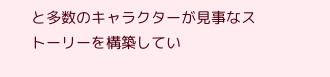と多数のキャラクターが見事なストーリーを構築してい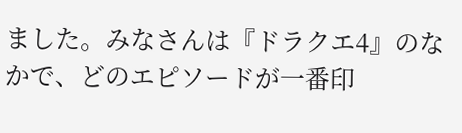ました。みなさんは『ドラクエ4』のなかで、どのエピソードが一番印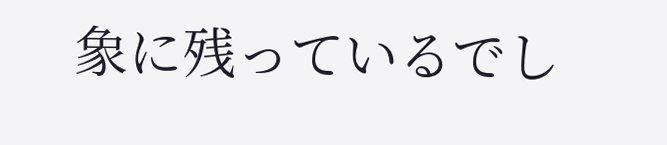象に残っているでし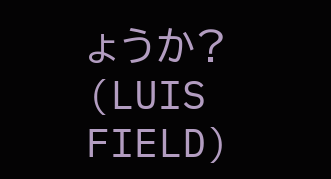ょうか?
(LUIS FIELD)